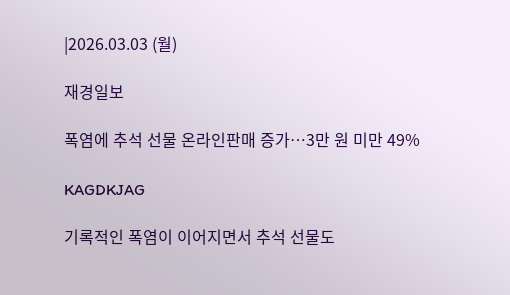|2026.03.03 (월)

재경일보

폭염에 추석 선물 온라인판매 증가…3만 원 미만 49%

KAGDKJAG

기록적인 폭염이 이어지면서 추석 선물도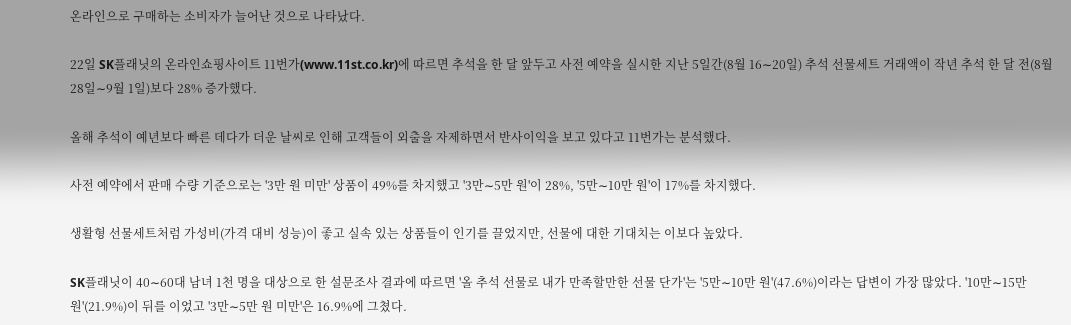온라인으로 구매하는 소비자가 늘어난 것으로 나타났다.

22일 SK플래닛의 온라인쇼핑사이트 11번가(www.11st.co.kr)에 따르면 추석을 한 달 앞두고 사전 예약을 실시한 지난 5일간(8월 16∼20일) 추석 선물세트 거래액이 작년 추석 한 달 전(8월 28일∼9월 1일)보다 28% 증가했다.

올해 추석이 예년보다 빠른 데다가 더운 날씨로 인해 고객들이 외출을 자제하면서 반사이익을 보고 있다고 11번가는 분석했다.

사전 예약에서 판매 수량 기준으로는 '3만 원 미만' 상품이 49%를 차지했고 '3만∼5만 원'이 28%, '5만∼10만 원'이 17%를 차지했다.

생활형 선물세트처럼 가성비(가격 대비 성능)이 좋고 실속 있는 상품들이 인기를 끌었지만, 선물에 대한 기대치는 이보다 높았다.

SK플래닛이 40∼60대 남녀 1천 명을 대상으로 한 설문조사 결과에 따르면 '올 추석 선물로 내가 만족할만한 선물 단가'는 '5만∼10만 원'(47.6%)이라는 답변이 가장 많았다. '10만∼15만 원'(21.9%)이 뒤를 이었고 '3만∼5만 원 미만'은 16.9%에 그쳤다.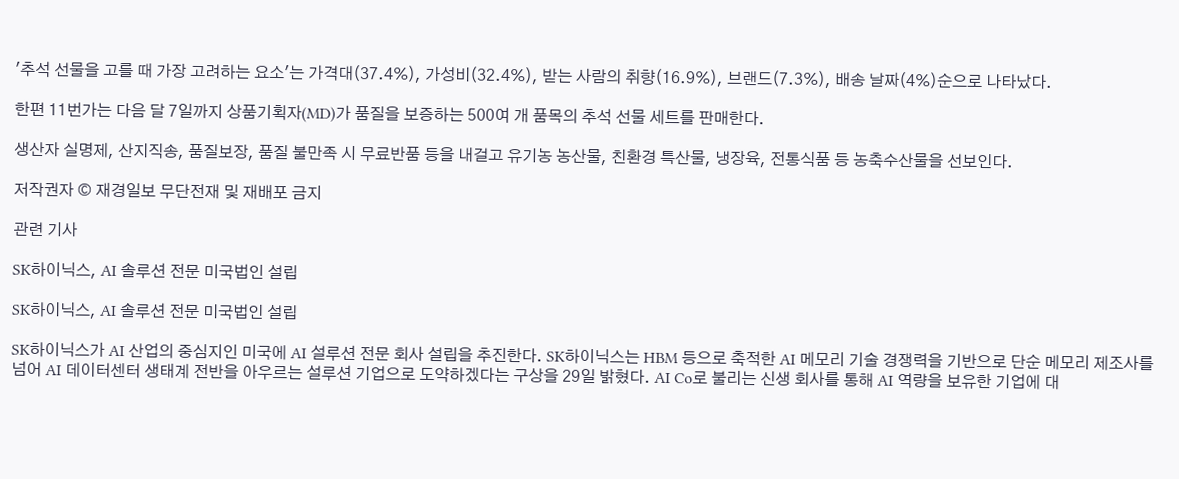'추석 선물을 고를 때 가장 고려하는 요소'는 가격대(37.4%), 가성비(32.4%), 받는 사람의 취향(16.9%), 브랜드(7.3%), 배송 날짜(4%)순으로 나타났다.

한편 11번가는 다음 달 7일까지 상품기획자(MD)가 품질을 보증하는 500여 개 품목의 추석 선물 세트를 판매한다.

생산자 실명제, 산지직송, 품질보장, 품질 불만족 시 무료반품 등을 내걸고 유기농 농산물, 친환경 특산물, 냉장육, 전통식품 등 농축수산물을 선보인다.

저작권자 © 재경일보 무단전재 및 재배포 금지

관련 기사

SK하이닉스, AI 솔루션 전문 미국법인 설립

SK하이닉스, AI 솔루션 전문 미국법인 설립

SK하이닉스가 AI 산업의 중심지인 미국에 AI 설루션 전문 회사 설립을 추진한다. SK하이닉스는 HBM 등으로 축적한 AI 메모리 기술 경쟁력을 기반으로 단순 메모리 제조사를 넘어 AI 데이터센터 생태계 전반을 아우르는 설루션 기업으로 도약하겠다는 구상을 29일 밝혔다. AI Co로 불리는 신생 회사를 통해 AI 역량을 보유한 기업에 대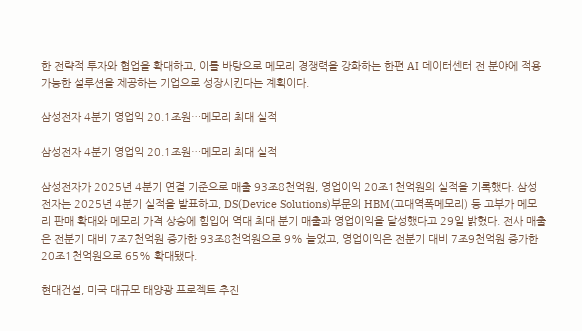한 전략적 투자와 협업을 확대하고, 이를 바탕으로 메모리 경쟁력을 강화하는 한편 AI 데이터센터 전 분야에 적용 가능한 설루션을 제공하는 기업으로 성장시킨다는 계획이다.

삼성전자 4분기 영업익 20.1조원…메모리 최대 실적

삼성전자 4분기 영업익 20.1조원…메모리 최대 실적

삼성전자가 2025년 4분기 연결 기준으로 매출 93조8천억원, 영업이익 20조1천억원의 실적을 기록했다. 삼성전자는 2025년 4분기 실적을 발표하고, DS(Device Solutions)부문의 HBM(고대역폭메모리) 등 고부가 메모리 판매 확대와 메모리 가격 상승에 힘입어 역대 최대 분기 매출과 영업이익을 달성했다고 29일 밝혔다. 전사 매출은 전분기 대비 7조7천억원 증가한 93조8천억원으로 9% 늘었고, 영업이익은 전분기 대비 7조9천억원 증가한 20조1천억원으로 65% 확대됐다.

현대건설, 미국 대규모 태양광 프로젝트 추진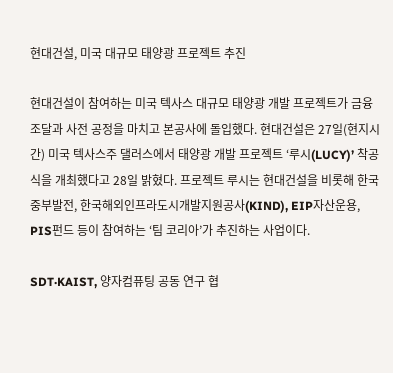현대건설, 미국 대규모 태양광 프로젝트 추진

현대건설이 참여하는 미국 텍사스 대규모 태양광 개발 프로젝트가 금융조달과 사전 공정을 마치고 본공사에 돌입했다. 현대건설은 27일(현지시간) 미국 텍사스주 댈러스에서 태양광 개발 프로젝트 ‘루시(LUCY)’ 착공식을 개최했다고 28일 밝혔다. 프로젝트 루시는 현대건설을 비롯해 한국중부발전, 한국해외인프라도시개발지원공사(KIND), EIP자산운용, PIS펀드 등이 참여하는 ‘팀 코리아’가 추진하는 사업이다.

SDT·KAIST, 양자컴퓨팅 공동 연구 협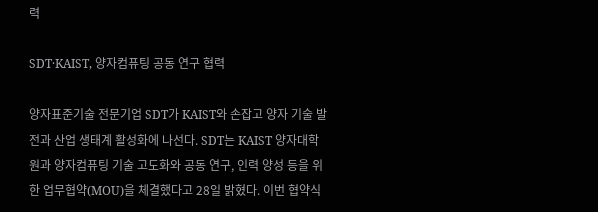력

SDT·KAIST, 양자컴퓨팅 공동 연구 협력

양자표준기술 전문기업 SDT가 KAIST와 손잡고 양자 기술 발전과 산업 생태계 활성화에 나선다. SDT는 KAIST 양자대학원과 양자컴퓨팅 기술 고도화와 공동 연구, 인력 양성 등을 위한 업무협약(MOU)을 체결했다고 28일 밝혔다. 이번 협약식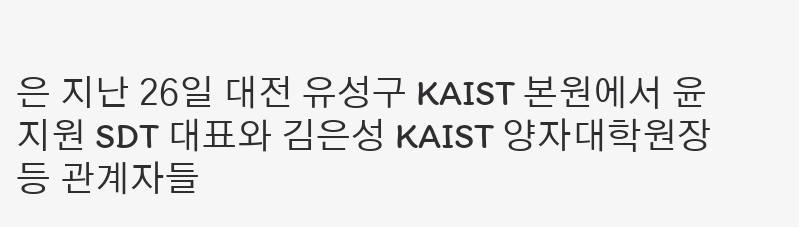은 지난 26일 대전 유성구 KAIST 본원에서 윤지원 SDT 대표와 김은성 KAIST 양자대학원장 등 관계자들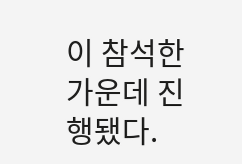이 참석한 가운데 진행됐다.